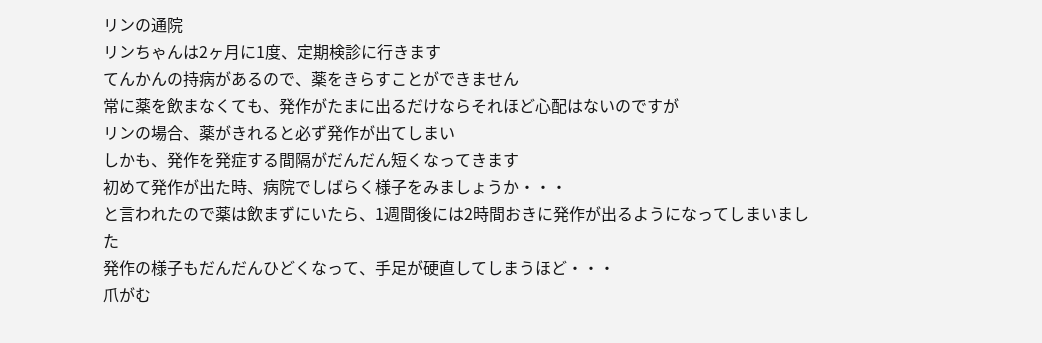リンの通院
リンちゃんは2ヶ月に1度、定期検診に行きます
てんかんの持病があるので、薬をきらすことができません
常に薬を飲まなくても、発作がたまに出るだけならそれほど心配はないのですが
リンの場合、薬がきれると必ず発作が出てしまい
しかも、発作を発症する間隔がだんだん短くなってきます
初めて発作が出た時、病院でしばらく様子をみましょうか・・・
と言われたので薬は飲まずにいたら、1週間後には2時間おきに発作が出るようになってしまいました
発作の様子もだんだんひどくなって、手足が硬直してしまうほど・・・
爪がむ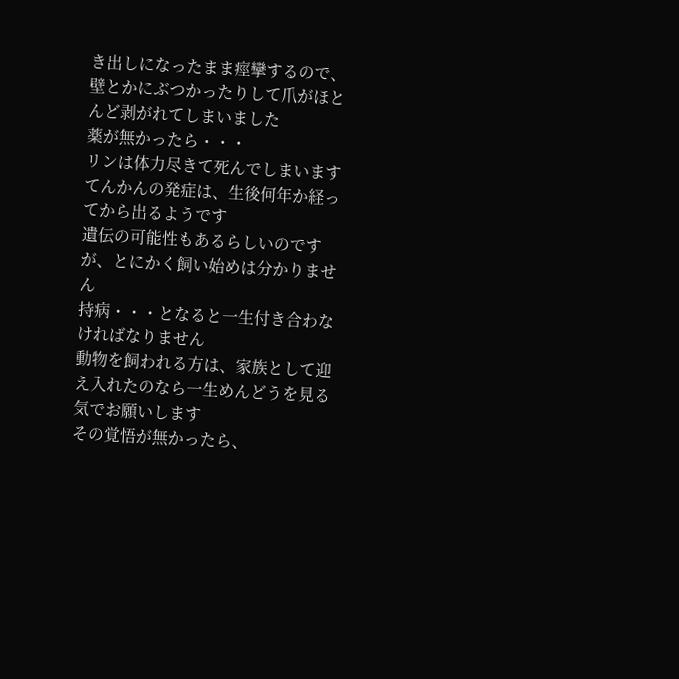き出しになったまま痙攣するので、壁とかにぶつかったりして爪がほとんど剥がれてしまいました
薬が無かったら・・・
リンは体力尽きて死んでしまいます
てんかんの発症は、生後何年か経ってから出るようです
遺伝の可能性もあるらしいのですが、とにかく飼い始めは分かりません
持病・・・となると一生付き合わなければなりません
動物を飼われる方は、家族として迎え入れたのなら一生めんどうを見る気でお願いします
その覚悟が無かったら、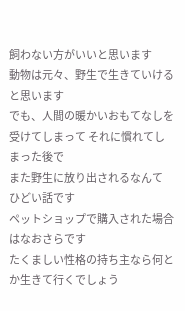飼わない方がいいと思います
動物は元々、野生で生きていけると思います
でも、人間の暖かいおもてなしを受けてしまって それに慣れてしまった後で
また野生に放り出されるなんて ひどい話です
ペットショップで購入された場合はなおさらです
たくましい性格の持ち主なら何とか生きて行くでしょう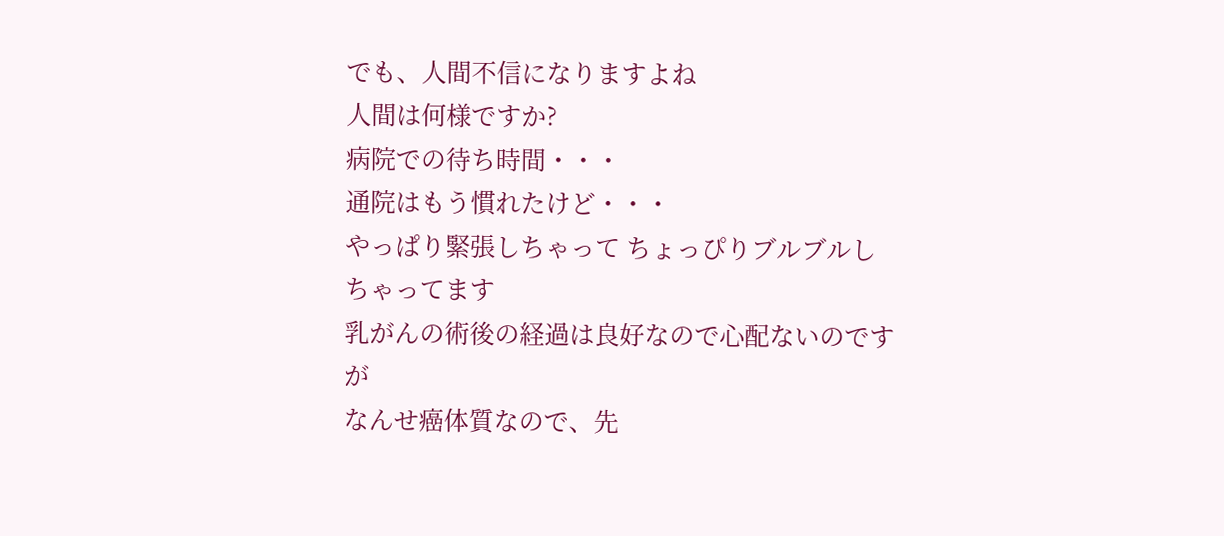でも、人間不信になりますよね
人間は何様ですか?
病院での待ち時間・・・
通院はもう慣れたけど・・・
やっぱり緊張しちゃって ちょっぴりブルブルしちゃってます
乳がんの術後の経過は良好なので心配ないのですが
なんせ癌体質なので、先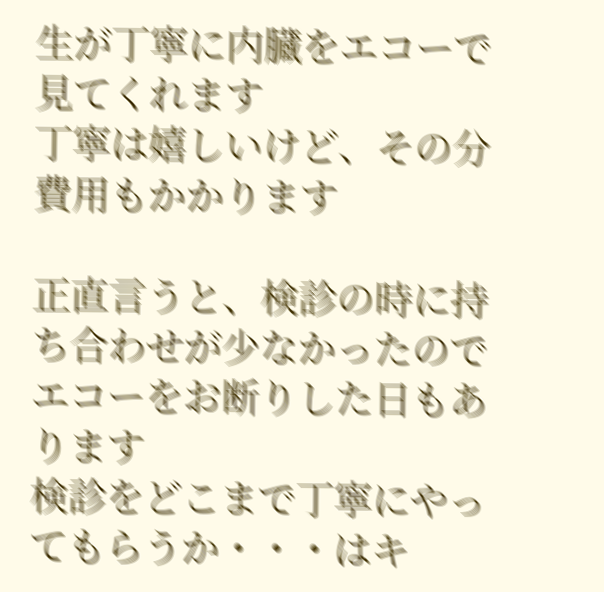生が丁寧に内臓をエコーで見てくれます
丁寧は嬉しいけど、その分 費用もかかります

正直言うと、検診の時に持ち合わせが少なかったのでエコーをお断りした日もあります
検診をどこまで丁寧にやってもらうか・・・はキ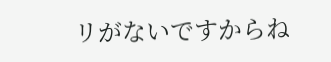リがないですからね